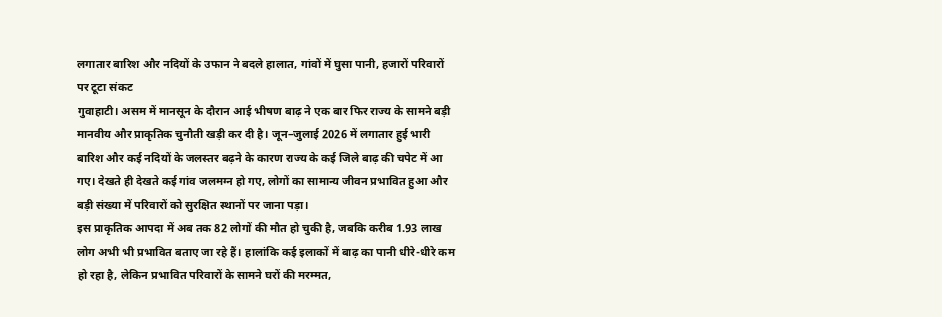लगातार बारिश और नदियों के उफान ने बदले हालात, गांवों में घुसा पानी, हजारों परिवारों पर टूटा संकट
गुवाहाटी। असम में मानसून के दौरान आई भीषण बाढ़ ने एक बार फिर राज्य के सामने बड़ी मानवीय और प्राकृतिक चुनौती खड़ी कर दी है। जून–जुलाई 2026 में लगातार हुई भारी बारिश और कई नदियों के जलस्तर बढ़ने के कारण राज्य के कई जिले बाढ़ की चपेट में आ गए। देखते ही देखते कई गांव जलमग्न हो गए, लोगों का सामान्य जीवन प्रभावित हुआ और बड़ी संख्या में परिवारों को सुरक्षित स्थानों पर जाना पड़ा।
इस प्राकृतिक आपदा में अब तक 82 लोगों की मौत हो चुकी है, जबकि करीब 1.93 लाख लोग अभी भी प्रभावित बताए जा रहे हैं। हालांकि कई इलाकों में बाढ़ का पानी धीरे-धीरे कम हो रहा है, लेकिन प्रभावित परिवारों के सामने घरों की मरम्मत,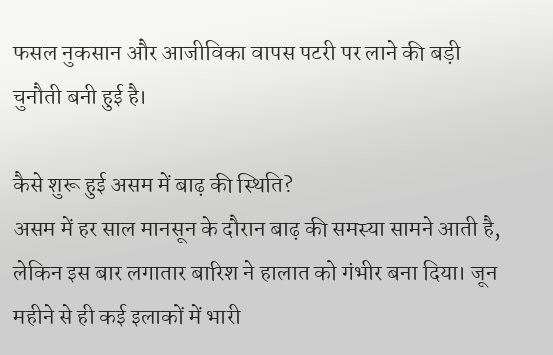फसल नुकसान और आजीविका वापस पटरी पर लाने की बड़ी चुनौती बनी हुई है।

कैसे शुरू हुई असम में बाढ़ की स्थिति?
असम में हर साल मानसून के दौरान बाढ़ की समस्या सामने आती है, लेकिन इस बार लगातार बारिश ने हालात को गंभीर बना दिया। जून महीने से ही कई इलाकों में भारी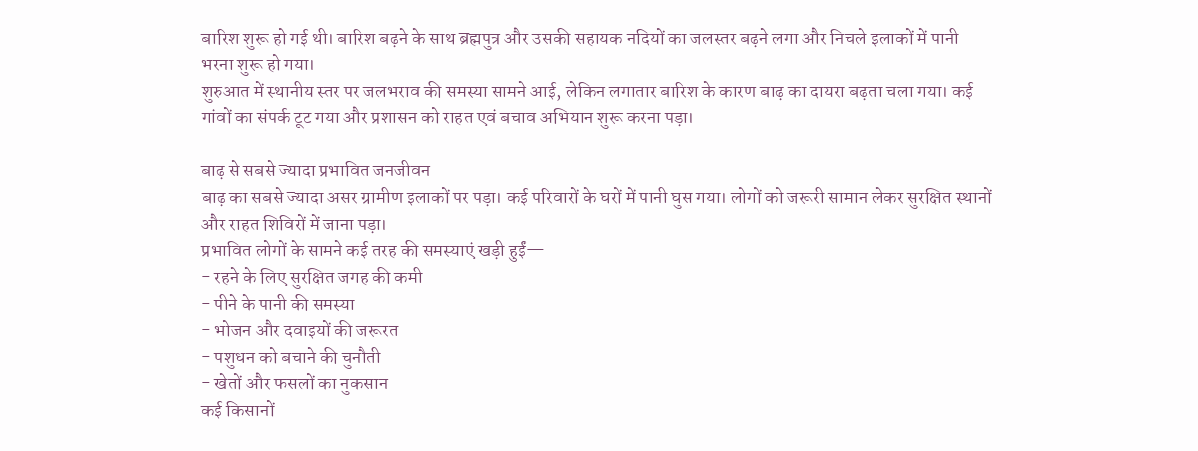बारिश शुरू हो गई थी। बारिश बढ़ने के साथ ब्रह्मपुत्र और उसकी सहायक नदियों का जलस्तर बढ़ने लगा और निचले इलाकों में पानी भरना शुरू हो गया।
शुरुआत में स्थानीय स्तर पर जलभराव की समस्या सामने आई, लेकिन लगातार बारिश के कारण बाढ़ का दायरा बढ़ता चला गया। कई गांवों का संपर्क टूट गया और प्रशासन को राहत एवं बचाव अभियान शुरू करना पड़ा।

बाढ़ से सबसे ज्यादा प्रभावित जनजीवन
बाढ़ का सबसे ज्यादा असर ग्रामीण इलाकों पर पड़ा। कई परिवारों के घरों में पानी घुस गया। लोगों को जरूरी सामान लेकर सुरक्षित स्थानों और राहत शिविरों में जाना पड़ा।
प्रभावित लोगों के सामने कई तरह की समस्याएं खड़ी हुईं—
- रहने के लिए सुरक्षित जगह की कमी
- पीने के पानी की समस्या
- भोजन और दवाइयों की जरूरत
- पशुधन को बचाने की चुनौती
- खेतों और फसलों का नुकसान
कई किसानों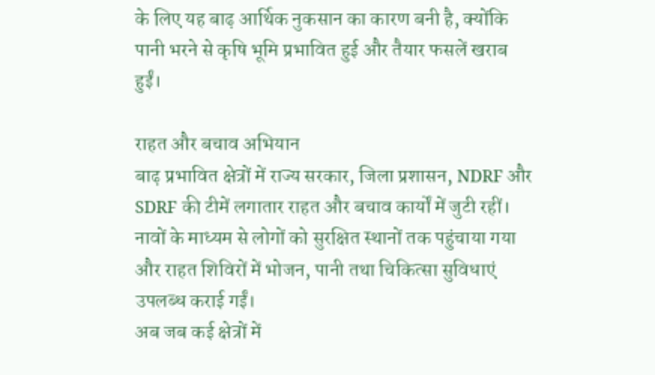के लिए यह बाढ़ आर्थिक नुकसान का कारण बनी है, क्योंकि पानी भरने से कृषि भूमि प्रभावित हुई और तैयार फसलें खराब हुईं।

राहत और बचाव अभियान
बाढ़ प्रभावित क्षेत्रों में राज्य सरकार, जिला प्रशासन, NDRF और SDRF की टीमें लगातार राहत और बचाव कार्यों में जुटी रहीं। नावों के माध्यम से लोगों को सुरक्षित स्थानों तक पहुंचाया गया और राहत शिविरों में भोजन, पानी तथा चिकित्सा सुविधाएं उपलब्ध कराई गईं।
अब जब कई क्षेत्रों में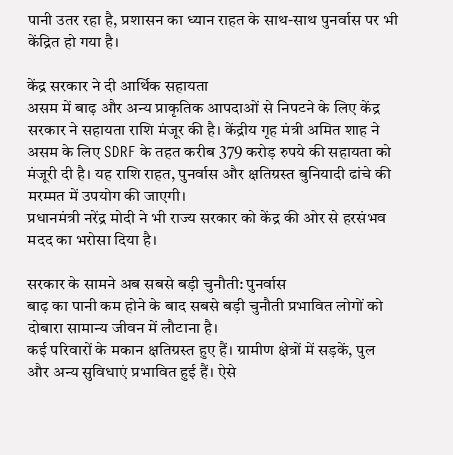पानी उतर रहा है, प्रशासन का ध्यान राहत के साथ-साथ पुनर्वास पर भी केंद्रित हो गया है।

केंद्र सरकार ने दी आर्थिक सहायता
असम में बाढ़ और अन्य प्राकृतिक आपदाओं से निपटने के लिए केंद्र सरकार ने सहायता राशि मंजूर की है। केंद्रीय गृह मंत्री अमित शाह ने असम के लिए SDRF के तहत करीब 379 करोड़ रुपये की सहायता को मंजूरी दी है। यह राशि राहत, पुनर्वास और क्षतिग्रस्त बुनियादी ढांचे की मरम्मत में उपयोग की जाएगी।
प्रधानमंत्री नरेंद्र मोदी ने भी राज्य सरकार को केंद्र की ओर से हरसंभव मदद का भरोसा दिया है।

सरकार के सामने अब सबसे बड़ी चुनौती: पुनर्वास
बाढ़ का पानी कम होने के बाद सबसे बड़ी चुनौती प्रभावित लोगों को दोबारा सामान्य जीवन में लौटाना है।
कई परिवारों के मकान क्षतिग्रस्त हुए हैं। ग्रामीण क्षेत्रों में सड़कें, पुल और अन्य सुविधाएं प्रभावित हुई हैं। ऐसे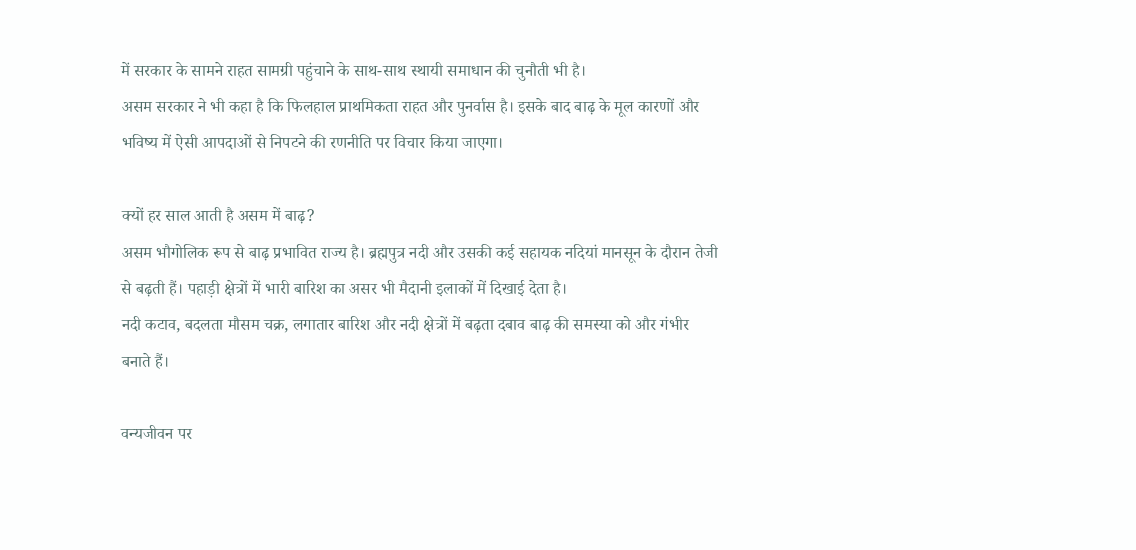में सरकार के सामने राहत सामग्री पहुंचाने के साथ-साथ स्थायी समाधान की चुनौती भी है।
असम सरकार ने भी कहा है कि फिलहाल प्राथमिकता राहत और पुनर्वास है। इसके बाद बाढ़ के मूल कारणों और भविष्य में ऐसी आपदाओं से निपटने की रणनीति पर विचार किया जाएगा।

क्यों हर साल आती है असम में बाढ़?
असम भौगोलिक रूप से बाढ़ प्रभावित राज्य है। ब्रह्मपुत्र नदी और उसकी कई सहायक नदियां मानसून के दौरान तेजी से बढ़ती हैं। पहाड़ी क्षेत्रों में भारी बारिश का असर भी मैदानी इलाकों में दिखाई देता है।
नदी कटाव, बदलता मौसम चक्र, लगातार बारिश और नदी क्षेत्रों में बढ़ता दबाव बाढ़ की समस्या को और गंभीर बनाते हैं।

वन्यजीवन पर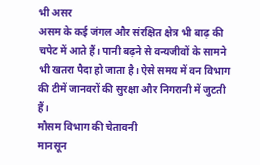भी असर
असम के कई जंगल और संरक्षित क्षेत्र भी बाढ़ की चपेट में आते हैं। पानी बढ़ने से वन्यजीवों के सामने भी खतरा पैदा हो जाता है। ऐसे समय में वन विभाग की टीमें जानवरों की सुरक्षा और निगरानी में जुटती हैं।
मौसम विभाग की चेतावनी
मानसून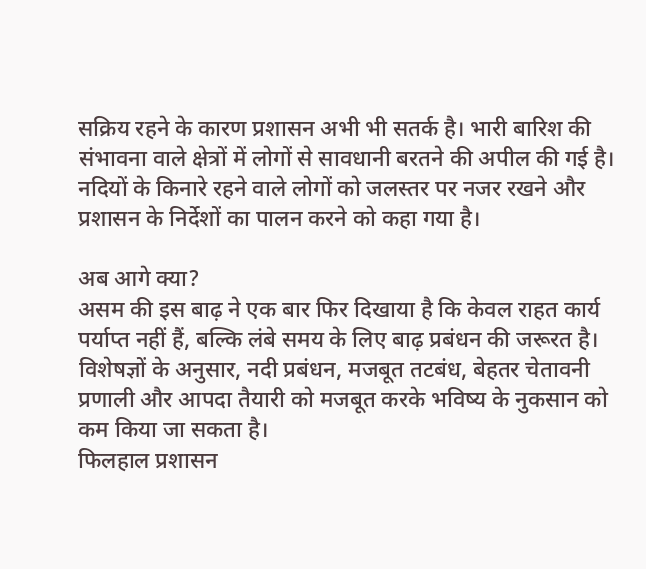सक्रिय रहने के कारण प्रशासन अभी भी सतर्क है। भारी बारिश की संभावना वाले क्षेत्रों में लोगों से सावधानी बरतने की अपील की गई है। नदियों के किनारे रहने वाले लोगों को जलस्तर पर नजर रखने और प्रशासन के निर्देशों का पालन करने को कहा गया है।

अब आगे क्या?
असम की इस बाढ़ ने एक बार फिर दिखाया है कि केवल राहत कार्य पर्याप्त नहीं हैं, बल्कि लंबे समय के लिए बाढ़ प्रबंधन की जरूरत है।
विशेषज्ञों के अनुसार, नदी प्रबंधन, मजबूत तटबंध, बेहतर चेतावनी प्रणाली और आपदा तैयारी को मजबूत करके भविष्य के नुकसान को कम किया जा सकता है।
फिलहाल प्रशासन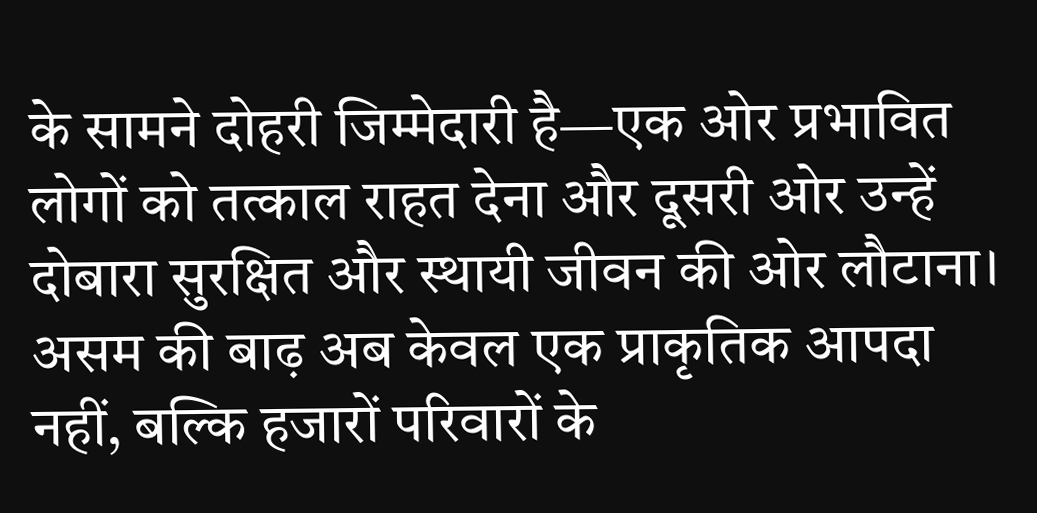के सामने दोहरी जिम्मेदारी है—एक ओर प्रभावित लोगों को तत्काल राहत देना और दूसरी ओर उन्हें दोबारा सुरक्षित और स्थायी जीवन की ओर लौटाना।
असम की बाढ़ अब केवल एक प्राकृतिक आपदा नहीं, बल्कि हजारों परिवारों के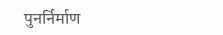पुनर्निर्माण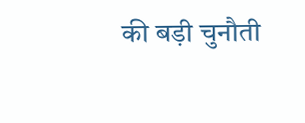की बड़ी चुनौती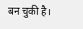बन चुकी है।